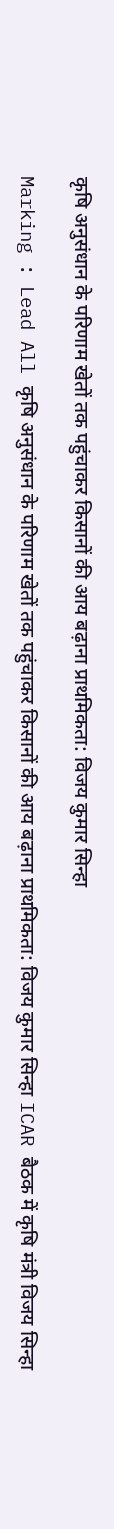कृषि अनुसंधान के परिणाम खेतों तक पहुंचाकर किसानों की आय बढ़ाना प्राथमिकता: विजय कुमार सिन्हा

Marking : Lead All कृषि अनुसंधान के परिणाम खेतों तक पहुंचाकर किसानों की आय बढ़ाना प्राथमिकता: विजय कुमार सिन्हा ICAR बैठक में कृषि मंत्री विजय सिन्हा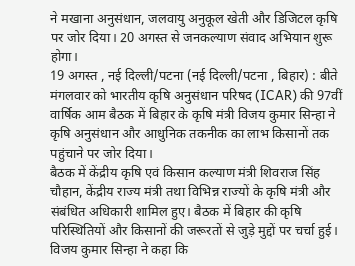ने मखाना अनुसंधान, जलवायु अनुकूल खेती और डिजिटल कृषि पर जोर दिया। 20 अगस्त से जनकल्याण संवाद अभियान शुरू होगा।
19 अगस्त , नई दिल्ली/पटना (नई दिल्ली/पटना , बिहार) : बीते मंगलवार को भारतीय कृषि अनुसंधान परिषद (ICAR) की 97वीं वार्षिक आम बैठक में बिहार के कृषि मंत्री विजय कुमार सिन्हा ने कृषि अनुसंधान और आधुनिक तकनीक का लाभ किसानों तक पहुंचाने पर जोर दिया।
बैठक में केंद्रीय कृषि एवं किसान कल्याण मंत्री शिवराज सिंह चौहान, केंद्रीय राज्य मंत्री तथा विभिन्न राज्यों के कृषि मंत्री और संबंधित अधिकारी शामिल हुए। बैठक में बिहार की कृषि परिस्थितियों और किसानों की जरूरतों से जुड़े मुद्दों पर चर्चा हुई। विजय कुमार सिन्हा ने कहा कि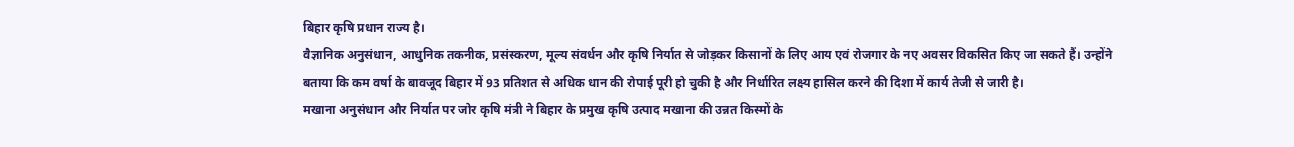बिहार कृषि प्रधान राज्य है।
वैज्ञानिक अनुसंधान, आधुनिक तकनीक, प्रसंस्करण, मूल्य संवर्धन और कृषि निर्यात से जोड़कर किसानों के लिए आय एवं रोजगार के नए अवसर विकसित किए जा सकते हैं। उन्होंने बताया कि कम वर्षा के बावजूद बिहार में 93 प्रतिशत से अधिक धान की रोपाई पूरी हो चुकी है और निर्धारित लक्ष्य हासिल करने की दिशा में कार्य तेजी से जारी है।
मखाना अनुसंधान और निर्यात पर जोर कृषि मंत्री ने बिहार के प्रमुख कृषि उत्पाद मखाना की उन्नत किस्मों के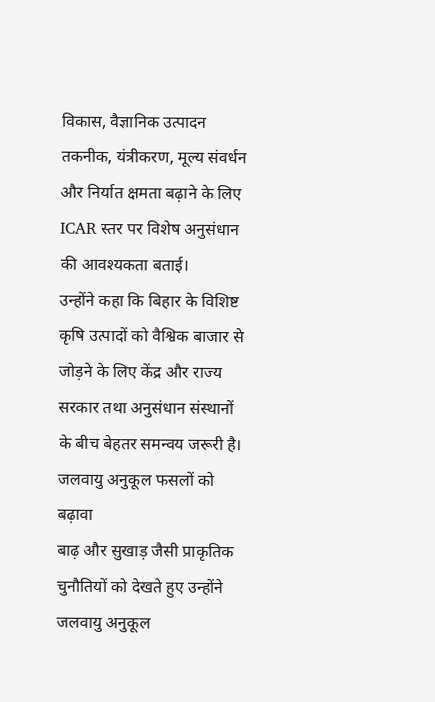विकास, वैज्ञानिक उत्पादन तकनीक, यंत्रीकरण, मूल्य संवर्धन और निर्यात क्षमता बढ़ाने के लिए ICAR स्तर पर विशेष अनुसंधान की आवश्यकता बताई।
उन्होंने कहा कि बिहार के विशिष्ट कृषि उत्पादों को वैश्विक बाजार से जोड़ने के लिए केंद्र और राज्य सरकार तथा अनुसंधान संस्थानों के बीच बेहतर समन्वय जरूरी है। जलवायु अनुकूल फसलों को बढ़ावा
बाढ़ और सुखाड़ जैसी प्राकृतिक चुनौतियों को देखते हुए उन्होंने जलवायु अनुकूल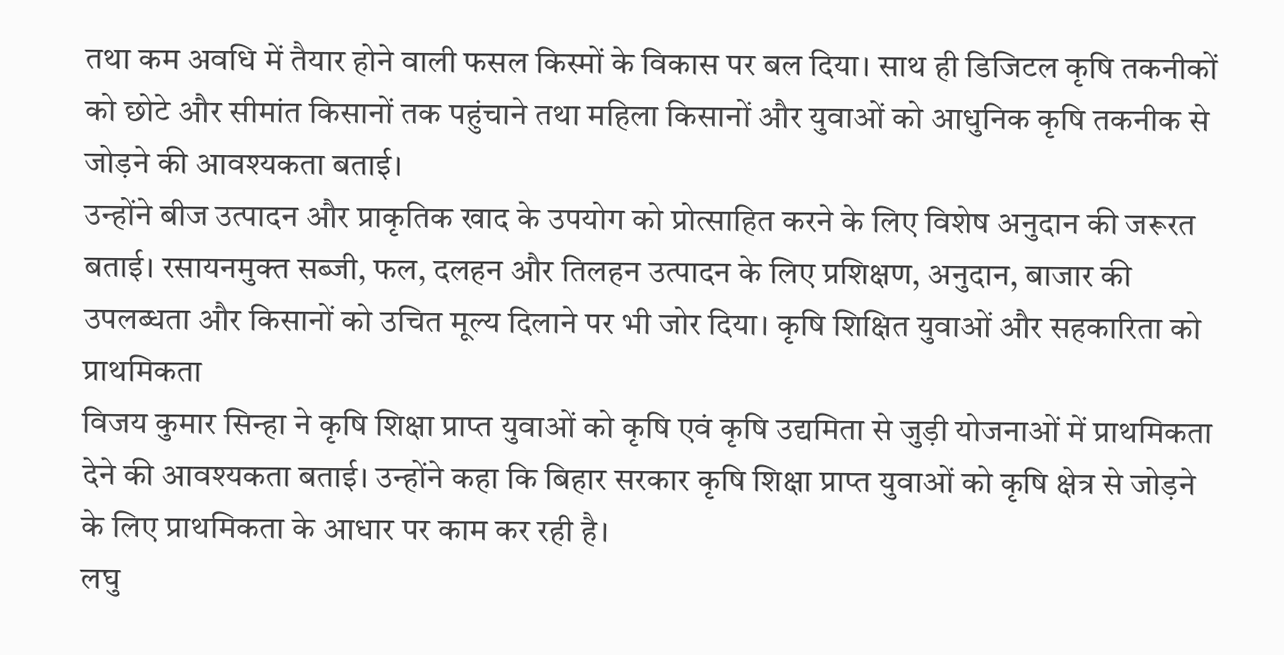तथा कम अवधि में तैयार होने वाली फसल किस्मों के विकास पर बल दिया। साथ ही डिजिटल कृषि तकनीकों को छोटे और सीमांत किसानों तक पहुंचाने तथा महिला किसानों और युवाओं को आधुनिक कृषि तकनीक से जोड़ने की आवश्यकता बताई।
उन्होंने बीज उत्पादन और प्राकृतिक खाद के उपयोग को प्रोत्साहित करने के लिए विशेष अनुदान की जरूरत बताई। रसायनमुक्त सब्जी, फल, दलहन और तिलहन उत्पादन के लिए प्रशिक्षण, अनुदान, बाजार की उपलब्धता और किसानों को उचित मूल्य दिलाने पर भी जोर दिया। कृषि शिक्षित युवाओं और सहकारिता को प्राथमिकता
विजय कुमार सिन्हा ने कृषि शिक्षा प्राप्त युवाओं को कृषि एवं कृषि उद्यमिता से जुड़ी योजनाओं में प्राथमिकता देने की आवश्यकता बताई। उन्होंने कहा कि बिहार सरकार कृषि शिक्षा प्राप्त युवाओं को कृषि क्षेत्र से जोड़ने के लिए प्राथमिकता के आधार पर काम कर रही है।
लघु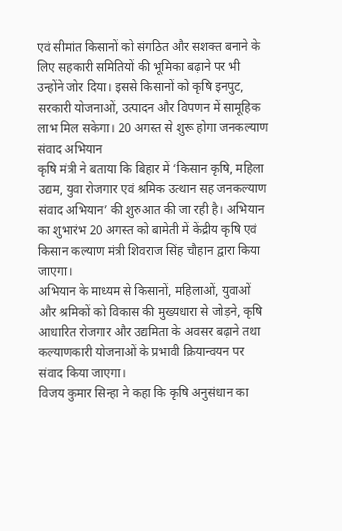एवं सीमांत किसानों को संगठित और सशक्त बनाने के लिए सहकारी समितियों की भूमिका बढ़ाने पर भी उन्होंने जोर दिया। इससे किसानों को कृषि इनपुट, सरकारी योजनाओं, उत्पादन और विपणन में सामूहिक लाभ मिल सकेगा। 20 अगस्त से शुरू होगा जनकल्याण संवाद अभियान
कृषि मंत्री ने बताया कि बिहार में ‘किसान कृषि, महिला उद्यम, युवा रोजगार एवं श्रमिक उत्थान सह जनकल्याण संवाद अभियान’ की शुरुआत की जा रही है। अभियान का शुभारंभ 20 अगस्त को बामेती में केंद्रीय कृषि एवं किसान कल्याण मंत्री शिवराज सिंह चौहान द्वारा किया जाएगा।
अभियान के माध्यम से किसानों, महिलाओं, युवाओं और श्रमिकों को विकास की मुख्यधारा से जोड़ने, कृषि आधारित रोजगार और उद्यमिता के अवसर बढ़ाने तथा कल्याणकारी योजनाओं के प्रभावी क्रियान्वयन पर संवाद किया जाएगा।
विजय कुमार सिन्हा ने कहा कि कृषि अनुसंधान का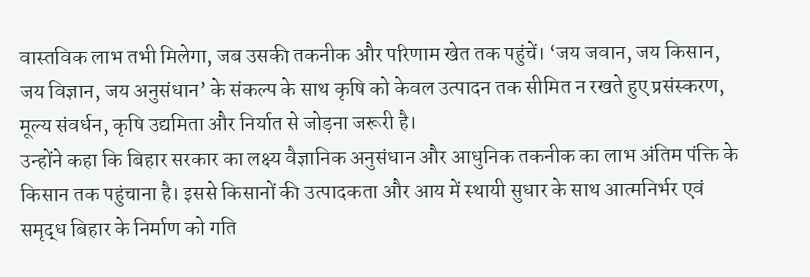वास्तविक लाभ तभी मिलेगा, जब उसकी तकनीक और परिणाम खेत तक पहुंचें। ‘जय जवान, जय किसान, जय विज्ञान, जय अनुसंधान’ के संकल्प के साथ कृषि को केवल उत्पादन तक सीमित न रखते हुए प्रसंस्करण, मूल्य संवर्धन, कृषि उद्यमिता और निर्यात से जोड़ना जरूरी है।
उन्होंने कहा कि बिहार सरकार का लक्ष्य वैज्ञानिक अनुसंधान और आधुनिक तकनीक का लाभ अंतिम पंक्ति के किसान तक पहुंचाना है। इससे किसानों की उत्पादकता और आय में स्थायी सुधार के साथ आत्मनिर्भर एवं समृद्ध बिहार के निर्माण को गति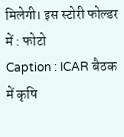मिलेगी। इस स्टोरी फोल्डर में : फोटो
Caption : ICAR बैठक में कृषि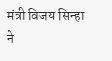मंत्री विजय सिन्हा ने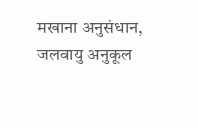मखाना अनुसंधान, जलवायु अनुकूल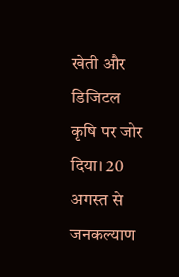खेती और डिजिटल कृषि पर जोर दिया। 20 अगस्त से जनकल्याण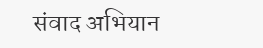संवाद अभियान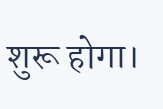शुरू होगा।